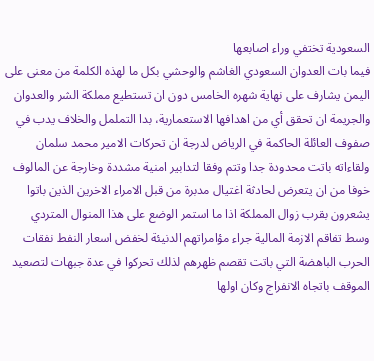السعودية تختفي وراء اصابعها
فيما بات العدوان السعودي الغاشم والوحشي بكل ما لهذه الكلمة من معنى على اليمن يشارف على نهاية شهره الخامس دون ان تستطيع مملكة الشر والعدوان والجريمة ان تحقق أي من اهدافها الاستعمارية، بدا التململ والخلاف يدب في صفوف العائلة الحاكمة في الرياض لدرجة ان تحركات الامير محمد سلمان ولقاءاته باتت محدودة جدا وتتم وفقا لتدابير امنية مشددة وخارجة عن المالوف خوفا من ان يتعرض لحادثة اغتيال مدبرة من قبل الامراء الاخرين الذين باتوا يشعرون بقرب زوال المملكة اذا ما استمر الوضع على هذا المنوال المتردي وسط تفاقم الازمة المالية جراء مؤامراتهم الدنيئة لخفض اسعار النفط نفقات الحرب الباهضة التي باتت تقصم ظهرهم لذلك تحركوا في عدة جبهات لتصعيد الموقف باتجاه الانفراج وكان اولها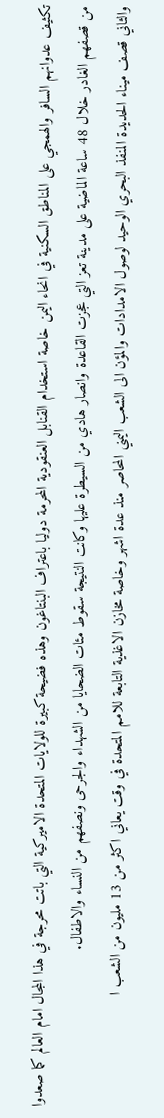تكثيف عدوانهم السافر والهمجي على المناطق السكنية في انحاء اليمن خاصة استخدام القنابل العنقودية المحرمة دوليا باعتراف البنتاغون وهذه فضيحة كبيرة للولايات المتحدة الاميركية التي باتت محرجة في هذا المجال امام العالم كما صعدوا من قصفهم الغادر خلال 48 ساعة الماضية على مدينة تعز التي عجزت القاعدة وانصار هادي من السيطرة عليها وكانت النتيجة سقوط مئات الضحايا من الشهداء والجرحى ونصفهم من النساء والاطفال.
والثاني قصف ميناء الحديدة المنفذ البحري الوحيد لوصول الامدادات والمؤن الى الشعب اليمني المحاصر منذ عدة اشهر وخاصة مخازن الاغذية التابعة للامم المتحدة في وقت يعاني اكثر من 13 مليون من الشعب ا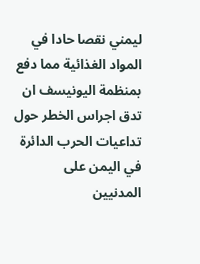ليمني نقصا حادا في المواد الغذائية مما دفع بمنظمة اليونيسف ان تدق اجراس الخطر حول تداعيات الحرب الدائرة في اليمن على المدنيين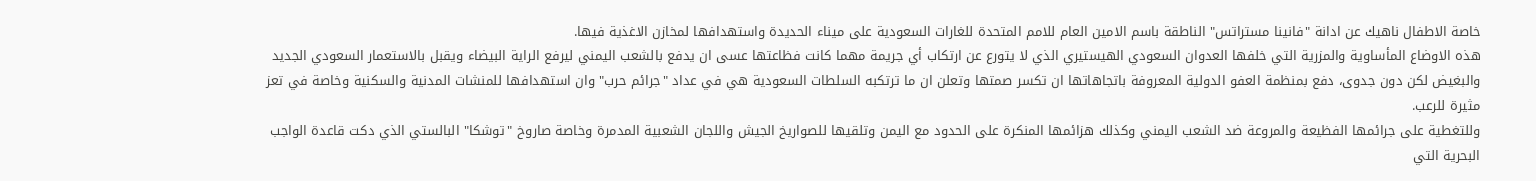خاصة الاطفال ناهيك عن ادانة "فانينا مستراتس" الناطقة باسم الامين العام للامم المتحدة للغارات السعودية على ميناء الحديدة واستهدافها لمخازن الاغذية فيها.
هذه الاوضاع المأساوية والمزرية التي خلفها العدوان السعودي الهيستيري الذي لا يتورع عن ارتكاب أي جريمة مهما كانت فظاعتها عسى ان يدفع بالشعب اليمني ليرفع الراية البيضاء ويقبل بالاستعمار السعودي الجديد والبغيض لكن دون جدوى، دفع بمنظمة العفو الدولية المعروفة باتجاهاتها ان تكسر صمتها وتعلن ان ما ترتكبه السلطات السعودية هي في عداد "جرائم حرب" وان استهدافها للمنشات المدنية والسكنية وخاصة في تعز مثيرة للرعب.
وللتغطية على جرائمها الفظيعة والمروعة ضد الشعب اليمني وكذلك هزائمها المنكرة على الحدود مع اليمن وتلقيها للصواريخ الجيش واللجان الشعبية المدمرة وخاصة صاروخ "توشكا" البالستي الذي دكت قاعدة الواجب البحرية التي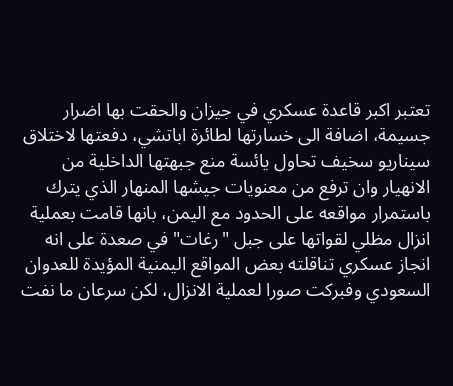تعتبر اكبر قاعدة عسكري في جيزان والحقت بها اضرار جسيمة، اضافة الى خسارتها لطائرة اباتشي، دفعتها لاختلاق سيناريو سخيف تحاول يائسة منع جبهتها الداخلية من الانهيار وان ترفع من معنويات جيشها المنهار الذي يترك باستمرار مواقعه على الحدود مع اليمن، بانها قامت بعملية انزال مظلي لقواتها على جبل "رغات" في صعدة على انه انجاز عسكري تناقلته بعض المواقع اليمنية المؤيدة للعدوان السعودي وفبركت صورا لعملية الانزال، لكن سرعان ما نفت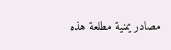مصادر يمنية مطلعة هذه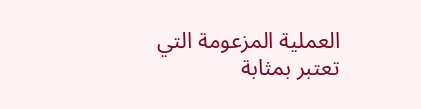العملية المزعومة التي تعتبر بمثابة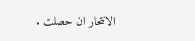الانتحار ان حصلت .